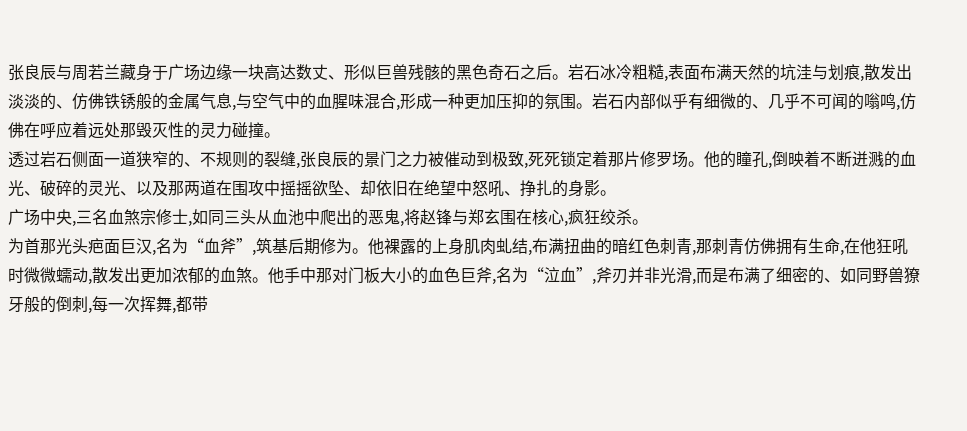张良辰与周若兰藏身于广场边缘一块高达数丈、形似巨兽残骸的黑色奇石之后。岩石冰冷粗糙,表面布满天然的坑洼与划痕,散发出淡淡的、仿佛铁锈般的金属气息,与空气中的血腥味混合,形成一种更加压抑的氛围。岩石内部似乎有细微的、几乎不可闻的嗡鸣,仿佛在呼应着远处那毁灭性的灵力碰撞。
透过岩石侧面一道狭窄的、不规则的裂缝,张良辰的景门之力被催动到极致,死死锁定着那片修罗场。他的瞳孔,倒映着不断迸溅的血光、破碎的灵光、以及那两道在围攻中摇摇欲坠、却依旧在绝望中怒吼、挣扎的身影。
广场中央,三名血煞宗修士,如同三头从血池中爬出的恶鬼,将赵锋与郑玄围在核心,疯狂绞杀。
为首那光头疤面巨汉,名为“血斧”,筑基后期修为。他裸露的上身肌肉虬结,布满扭曲的暗红色刺青,那刺青仿佛拥有生命,在他狂吼时微微蠕动,散发出更加浓郁的血煞。他手中那对门板大小的血色巨斧,名为“泣血”,斧刃并非光滑,而是布满了细密的、如同野兽獠牙般的倒刺,每一次挥舞,都带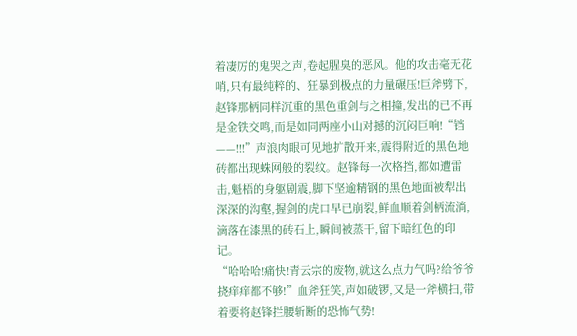着凄厉的鬼哭之声,卷起腥臭的恶风。他的攻击毫无花哨,只有最纯粹的、狂暴到极点的力量碾压!巨斧劈下,赵锋那柄同样沉重的黑色重剑与之相撞,发出的已不再是金铁交鸣,而是如同两座小山对撼的沉闷巨响!“铛——!!!”声浪肉眼可见地扩散开来,震得附近的黑色地砖都出现蛛网般的裂纹。赵锋每一次格挡,都如遭雷击,魁梧的身躯剧震,脚下坚逾精钢的黑色地面被犁出深深的沟壑,握剑的虎口早已崩裂,鲜血顺着剑柄流淌,滴落在漆黑的砖石上,瞬间被蒸干,留下暗红色的印记。
“哈哈哈!痛快!青云宗的废物,就这么点力气吗?给爷爷挠痒痒都不够!”血斧狂笑,声如破锣,又是一斧横扫,带着要将赵锋拦腰斩断的恐怖气势!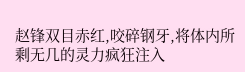赵锋双目赤红,咬碎钢牙,将体内所剩无几的灵力疯狂注入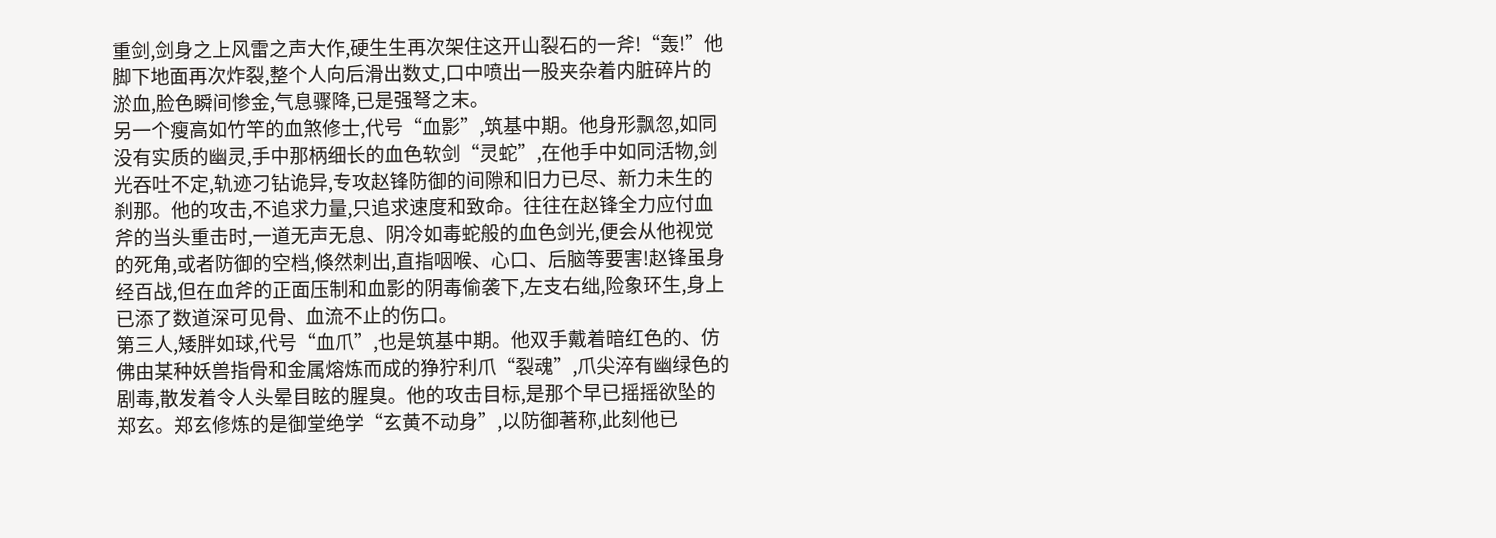重剑,剑身之上风雷之声大作,硬生生再次架住这开山裂石的一斧!“轰!”他脚下地面再次炸裂,整个人向后滑出数丈,口中喷出一股夹杂着内脏碎片的淤血,脸色瞬间惨金,气息骤降,已是强弩之末。
另一个瘦高如竹竿的血煞修士,代号“血影”,筑基中期。他身形飘忽,如同没有实质的幽灵,手中那柄细长的血色软剑“灵蛇”,在他手中如同活物,剑光吞吐不定,轨迹刁钻诡异,专攻赵锋防御的间隙和旧力已尽、新力未生的刹那。他的攻击,不追求力量,只追求速度和致命。往往在赵锋全力应付血斧的当头重击时,一道无声无息、阴冷如毒蛇般的血色剑光,便会从他视觉的死角,或者防御的空档,倏然刺出,直指咽喉、心口、后脑等要害!赵锋虽身经百战,但在血斧的正面压制和血影的阴毒偷袭下,左支右绌,险象环生,身上已添了数道深可见骨、血流不止的伤口。
第三人,矮胖如球,代号“血爪”,也是筑基中期。他双手戴着暗红色的、仿佛由某种妖兽指骨和金属熔炼而成的狰狞利爪“裂魂”,爪尖淬有幽绿色的剧毒,散发着令人头晕目眩的腥臭。他的攻击目标,是那个早已摇摇欲坠的郑玄。郑玄修炼的是御堂绝学“玄黄不动身”,以防御著称,此刻他已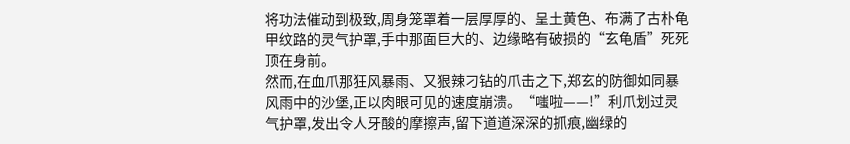将功法催动到极致,周身笼罩着一层厚厚的、呈土黄色、布满了古朴龟甲纹路的灵气护罩,手中那面巨大的、边缘略有破损的“玄龟盾”死死顶在身前。
然而,在血爪那狂风暴雨、又狠辣刁钻的爪击之下,郑玄的防御如同暴风雨中的沙堡,正以肉眼可见的速度崩溃。“嗤啦——!”利爪划过灵气护罩,发出令人牙酸的摩擦声,留下道道深深的抓痕,幽绿的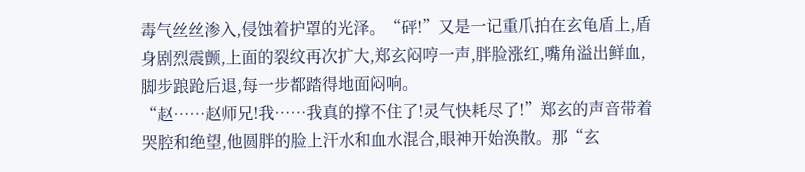毒气丝丝渗入,侵蚀着护罩的光泽。“砰!”又是一记重爪拍在玄龟盾上,盾身剧烈震颤,上面的裂纹再次扩大,郑玄闷哼一声,胖脸涨红,嘴角溢出鲜血,脚步踉跄后退,每一步都踏得地面闷响。
“赵……赵师兄!我……我真的撑不住了!灵气快耗尽了!”郑玄的声音带着哭腔和绝望,他圆胖的脸上汗水和血水混合,眼神开始涣散。那“玄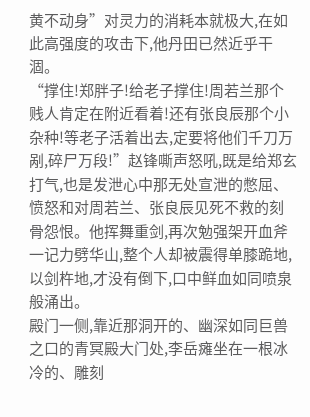黄不动身”对灵力的消耗本就极大,在如此高强度的攻击下,他丹田已然近乎干涸。
“撑住!郑胖子!给老子撑住!周若兰那个贱人肯定在附近看着!还有张良辰那个小杂种!等老子活着出去,定要将他们千刀万剐,碎尸万段!”赵锋嘶声怒吼,既是给郑玄打气,也是发泄心中那无处宣泄的憋屈、愤怒和对周若兰、张良辰见死不救的刻骨怨恨。他挥舞重剑,再次勉强架开血斧一记力劈华山,整个人却被震得单膝跪地,以剑杵地,才没有倒下,口中鲜血如同喷泉般涌出。
殿门一侧,靠近那洞开的、幽深如同巨兽之口的青冥殿大门处,李岳瘫坐在一根冰冷的、雕刻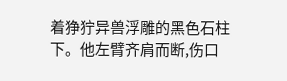着狰狞异兽浮雕的黑色石柱下。他左臂齐肩而断,伤口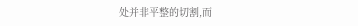处并非平整的切割,而